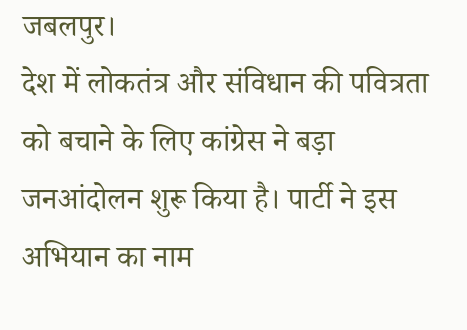जबलपुर।
देश में लोकतंत्र और संविधान की पवित्रता को बचाने के लिए कांग्रेस ने बड़ा जनआंदोलन शुरू किया है। पार्टी ने इस अभियान का नाम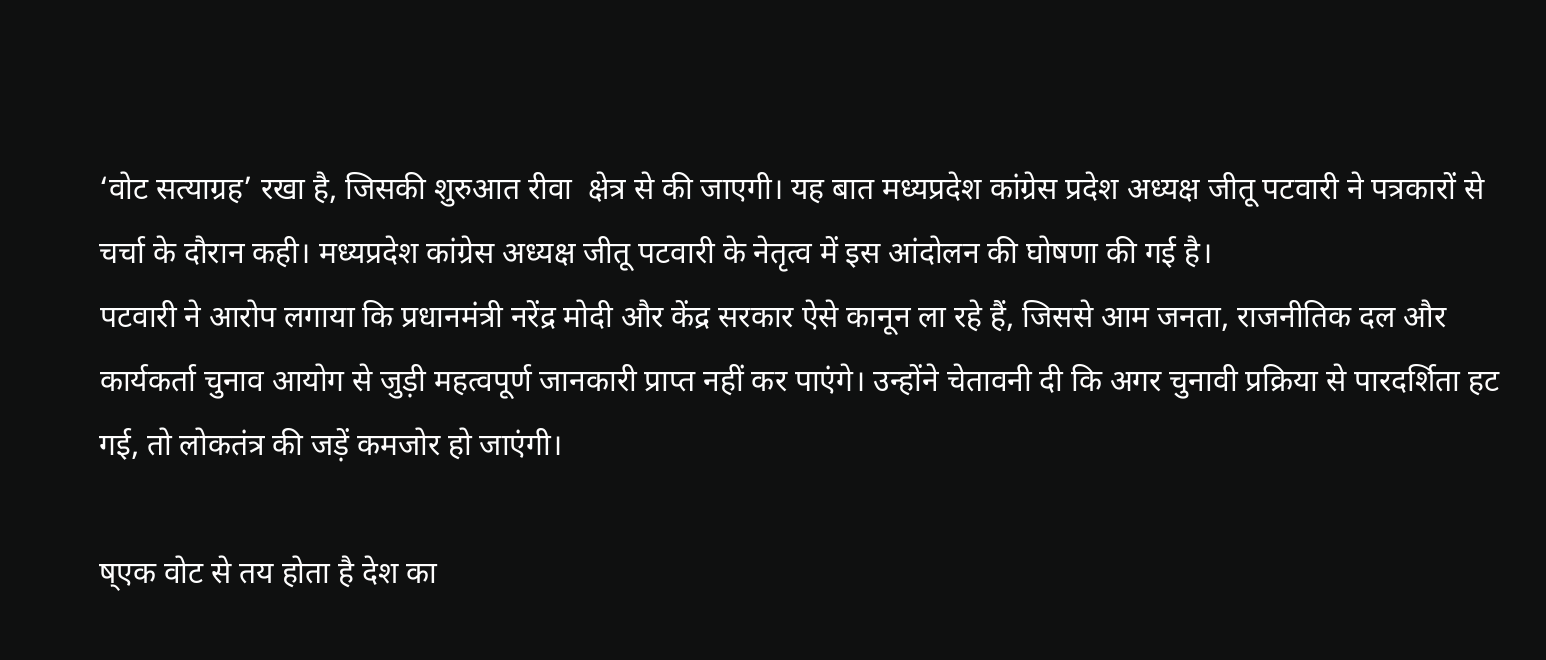‘वोट सत्याग्रह’ रखा है, जिसकी शुरुआत रीवा  क्षेत्र से की जाएगी। यह बात मध्यप्रदेश कांग्रेस प्रदेश अध्यक्ष जीतू पटवारी ने पत्रकारों से चर्चा के दौरान कही। मध्यप्रदेश कांग्रेस अध्यक्ष जीतू पटवारी के नेतृत्व में इस आंदोलन की घोषणा की गई है।
पटवारी ने आरोप लगाया कि प्रधानमंत्री नरेंद्र मोदी और केंद्र सरकार ऐसे कानून ला रहे हैं, जिससे आम जनता, राजनीतिक दल और कार्यकर्ता चुनाव आयोग से जुड़ी महत्वपूर्ण जानकारी प्राप्त नहीं कर पाएंगे। उन्होंने चेतावनी दी कि अगर चुनावी प्रक्रिया से पारदर्शिता हट गई, तो लोकतंत्र की जड़ें कमजोर हो जाएंगी।

ष्एक वोट से तय होता है देश का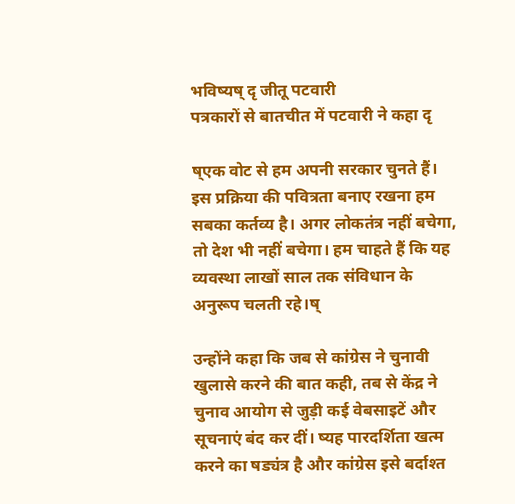भविष्यष् दृ जीतू पटवारी
पत्रकारों से बातचीत में पटवारी ने कहा दृ

ष्एक वोट से हम अपनी सरकार चुनते हैं। इस प्रक्रिया की पवित्रता बनाए रखना हम सबका कर्तव्य है। अगर लोकतंत्र नहीं बचेगा, तो देश भी नहीं बचेगा। हम चाहते हैं कि यह व्यवस्था लाखों साल तक संविधान के अनुरूप चलती रहे।ष्

उन्होंने कहा कि जब से कांग्रेस ने चुनावी खुलासे करने की बात कही, तब से केंद्र ने चुनाव आयोग से जुड़ी कई वेबसाइटें और सूचनाएं बंद कर दीं। ष्यह पारदर्शिता खत्म करने का षड्यंत्र है और कांग्रेस इसे बर्दाश्त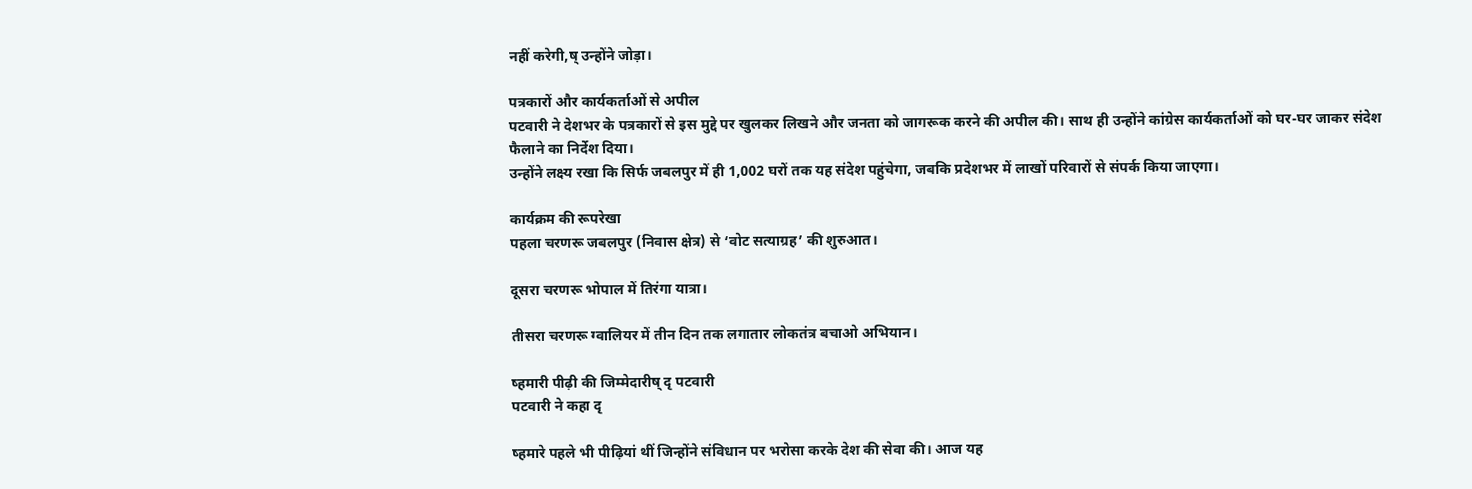नहीं करेगी,ष् उन्होंने जोड़ा।

पत्रकारों और कार्यकर्ताओं से अपील
पटवारी ने देशभर के पत्रकारों से इस मुद्दे पर खुलकर लिखने और जनता को जागरूक करने की अपील की। साथ ही उन्होंने कांग्रेस कार्यकर्ताओं को घर-घर जाकर संदेश फैलाने का निर्देश दिया।
उन्होंने लक्ष्य रखा कि सिर्फ जबलपुर में ही 1,002 घरों तक यह संदेश पहुंचेगा, जबकि प्रदेशभर में लाखों परिवारों से संपर्क किया जाएगा।

कार्यक्रम की रूपरेखा
पहला चरणरू जबलपुर (निवास क्षेत्र) से ‘वोट सत्याग्रह’ की शुरुआत।

दूसरा चरणरू भोपाल में तिरंगा यात्रा।

तीसरा चरणरू ग्वालियर में तीन दिन तक लगातार लोकतंत्र बचाओ अभियान।

ष्हमारी पीढ़ी की जिम्मेदारीष् दृ पटवारी
पटवारी ने कहा दृ

ष्हमारे पहले भी पीढ़ियां थीं जिन्होंने संविधान पर भरोसा करके देश की सेवा की। आज यह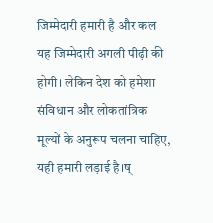जिम्मेदारी हमारी है और कल यह जिम्मेदारी अगली पीढ़ी की होगी। लेकिन देश को हमेशा संविधान और लोकतांत्रिक मूल्यों के अनुरूप चलना चाहिए, यही हमारी लड़ाई है।ष्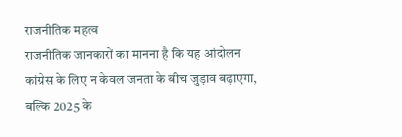राजनीतिक महत्व
राजनीतिक जानकारों का मानना है कि यह आंदोलन कांग्रेस के लिए न केवल जनता के बीच जुड़ाव बढ़ाएगा, बल्कि 2025 के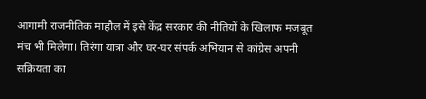आगामी राजनीतिक माहौल में इसे केंद्र सरकार की नीतियों के खिलाफ मजबूत मंच भी मिलेगा। तिरंगा यात्रा और घर-घर संपर्क अभियान से कांग्रेस अपनी सक्रियता का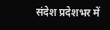संदेश प्रदेशभर में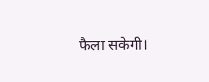फैला सकेगी।